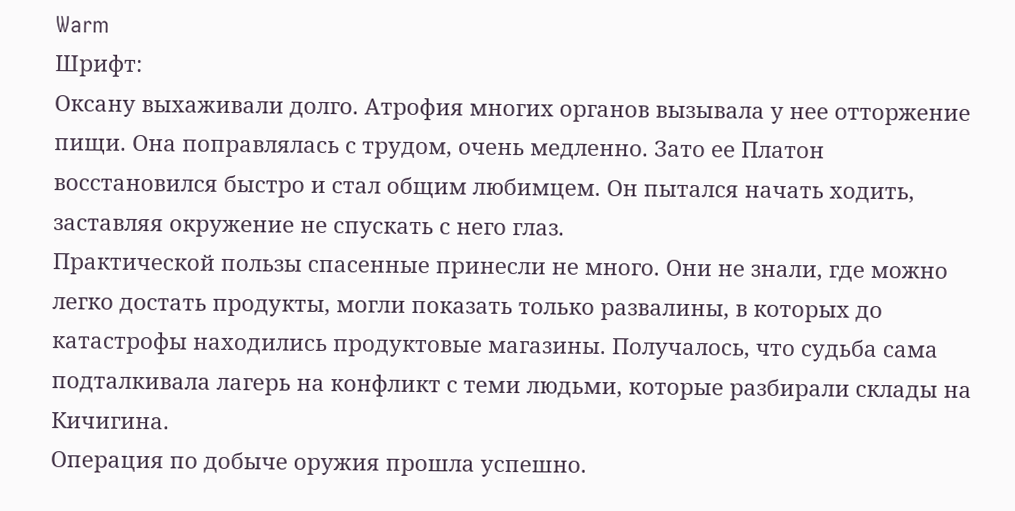Warm
Шрифт:
Оксану выхаживали долго. Атрофия многих органов вызывала у нее отторжение пищи. Она поправлялась с трудом, очень медленно. Зато ее Платон восстановился быстро и стал общим любимцем. Он пытался начать ходить, заставляя окружение не спускать с него глаз.
Практической пользы спасенные принесли не много. Они не знали, где можно легко достать продукты, могли показать только развалины, в которых до катастрофы находились продуктовые магазины. Получалось, что судьба сама подталкивала лагерь на конфликт с теми людьми, которые разбирали склады на Кичигина.
Операция по добыче оружия прошла успешно.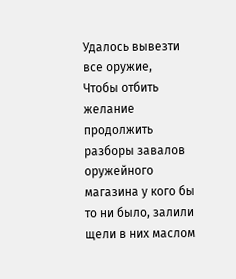Удалось вывезти все оружие,
Чтобы отбить желание продолжить разборы завалов оружейного магазина у кого бы то ни было, залили щели в них маслом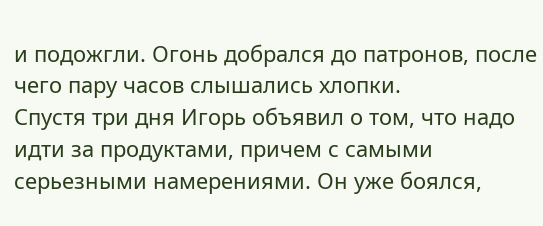и подожгли. Огонь добрался до патронов, после чего пару часов слышались хлопки.
Спустя три дня Игорь объявил о том, что надо идти за продуктами, причем с самыми серьезными намерениями. Он уже боялся,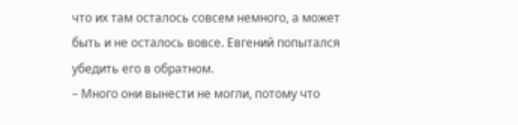что их там осталось совсем немного, а может быть и не осталось вовсе. Евгений попытался убедить его в обратном.
– Много они вынести не могли, потому что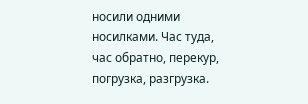носили одними носилками. Час туда, час обратно, перекур, погрузка, разгрузка.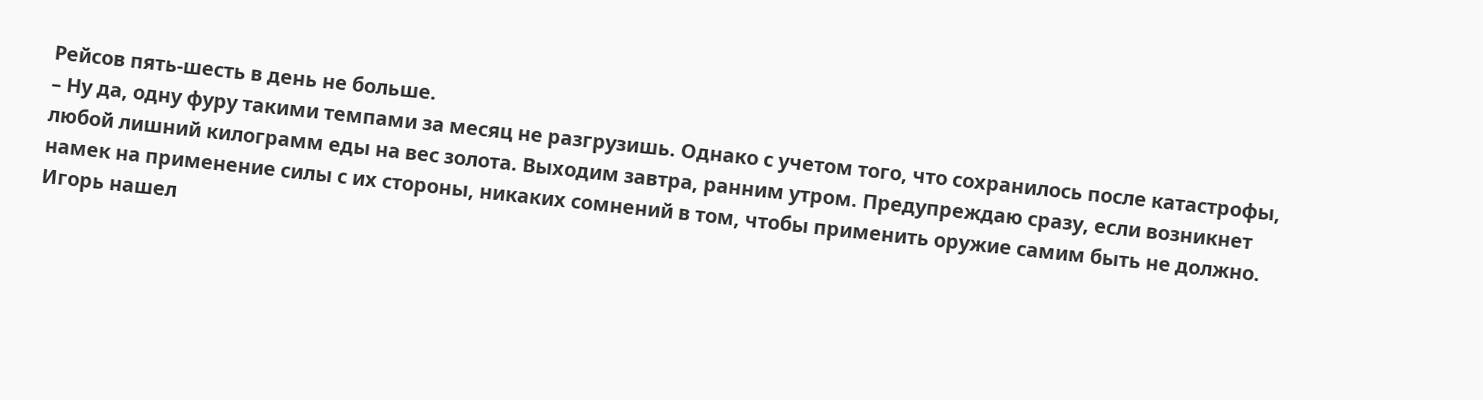Рейсов пять-шесть в день не больше.
– Ну да, одну фуру такими темпами за месяц не разгрузишь. Однако с учетом того, что сохранилось после катастрофы, любой лишний килограмм еды на вес золота. Выходим завтра, ранним утром. Предупреждаю сразу, если возникнет намек на применение силы с их стороны, никаких сомнений в том, чтобы применить оружие самим быть не должно.
Игорь нашел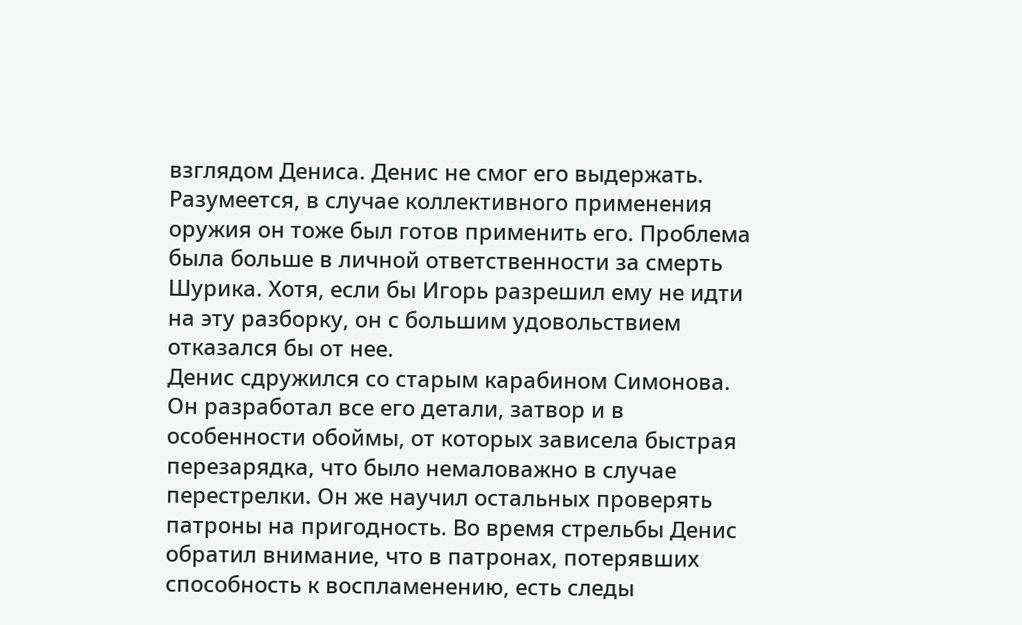взглядом Дениса. Денис не смог его выдержать. Разумеется, в случае коллективного применения оружия он тоже был готов применить его. Проблема была больше в личной ответственности за смерть Шурика. Хотя, если бы Игорь разрешил ему не идти на эту разборку, он с большим удовольствием отказался бы от нее.
Денис сдружился со старым карабином Симонова. Он разработал все его детали, затвор и в особенности обоймы, от которых зависела быстрая перезарядка, что было немаловажно в случае перестрелки. Он же научил остальных проверять патроны на пригодность. Во время стрельбы Денис обратил внимание, что в патронах, потерявших способность к воспламенению, есть следы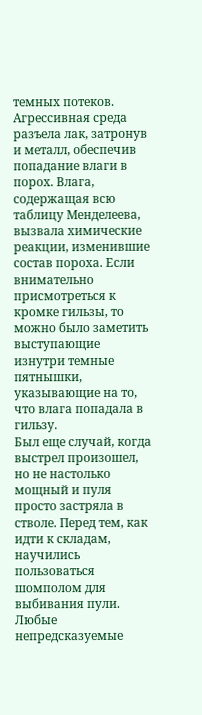темных потеков. Агрессивная среда разъела лак, затронув и металл, обеспечив попадание влаги в порох. Влага, содержащая всю таблицу Менделеева, вызвала химические реакции, изменившие состав пороха. Если внимательно присмотреться к кромке гильзы, то можно было заметить выступающие изнутри темные пятнышки, указывающие на то, что влага попадала в гильзу.
Был еще случай, когда выстрел произошел, но не настолько мощный и пуля просто застряла в стволе. Перед тем, как идти к складам, научились пользоваться шомполом для выбивания пули. Любые непредсказуемые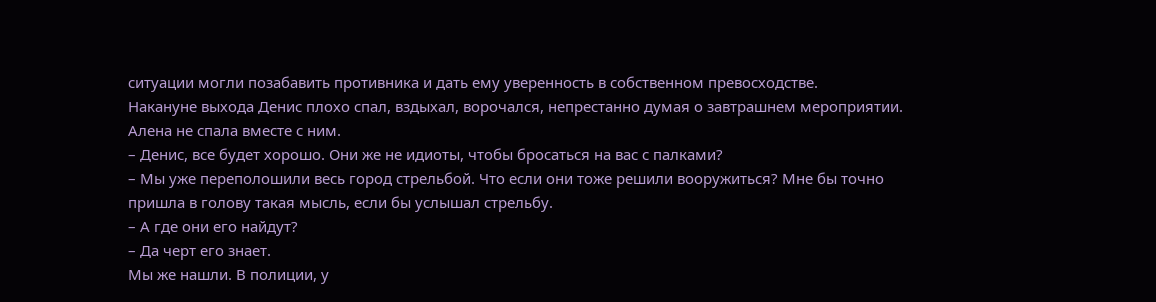ситуации могли позабавить противника и дать ему уверенность в собственном превосходстве.
Накануне выхода Денис плохо спал, вздыхал, ворочался, непрестанно думая о завтрашнем мероприятии. Алена не спала вместе с ним.
– Денис, все будет хорошо. Они же не идиоты, чтобы бросаться на вас с палками?
– Мы уже переполошили весь город стрельбой. Что если они тоже решили вооружиться? Мне бы точно пришла в голову такая мысль, если бы услышал стрельбу.
– А где они его найдут?
– Да черт его знает.
Мы же нашли. В полиции, у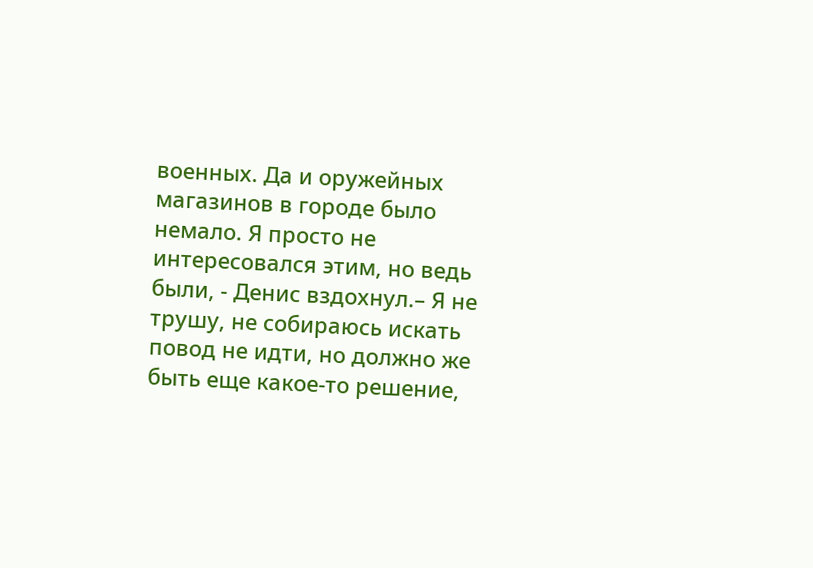военных. Да и оружейных магазинов в городе было немало. Я просто не интересовался этим, но ведь были, - Денис вздохнул.– Я не трушу, не собираюсь искать повод не идти, но должно же быть еще какое-то решение,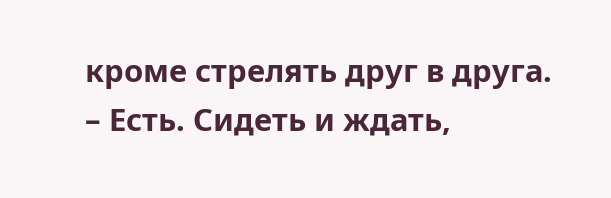кроме стрелять друг в друга.
– Есть. Сидеть и ждать,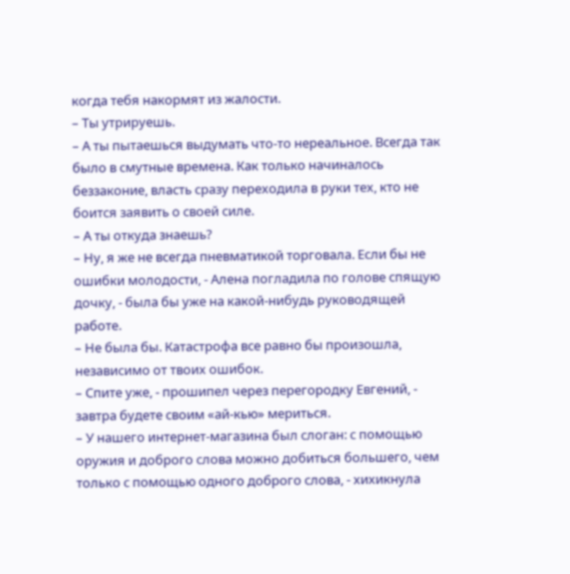когда тебя накормят из жалости.
– Ты утрируешь.
– А ты пытаешься выдумать что-то нереальное. Всегда так было в смутные времена. Как только начиналось беззаконие, власть сразу переходила в руки тех, кто не боится заявить о своей силе.
– А ты откуда знаешь?
– Ну, я же не всегда пневматикой торговала. Если бы не ошибки молодости, - Алена погладила по голове спящую дочку, - была бы уже на какой-нибудь руководящей работе.
– Не была бы. Катастрофа все равно бы произошла, независимо от твоих ошибок.
– Спите уже, - прошипел через перегородку Евгений, - завтра будете своим «ай-кью» мериться.
– У нашего интернет-магазина был слоган: с помощью оружия и доброго слова можно добиться большего, чем только с помощью одного доброго слова, - хихикнула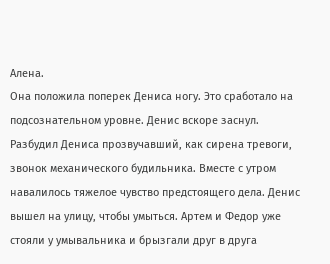Алена.
Она положила поперек Дениса ногу. Это сработало на подсознательном уровне. Денис вскоре заснул.
Разбудил Дениса прозвучавший, как сирена тревоги, звонок механического будильника. Вместе с утром навалилось тяжелое чувство предстоящего дела. Денис вышел на улицу, чтобы умыться. Артем и Федор уже стояли у умывальника и брызгали друг в друга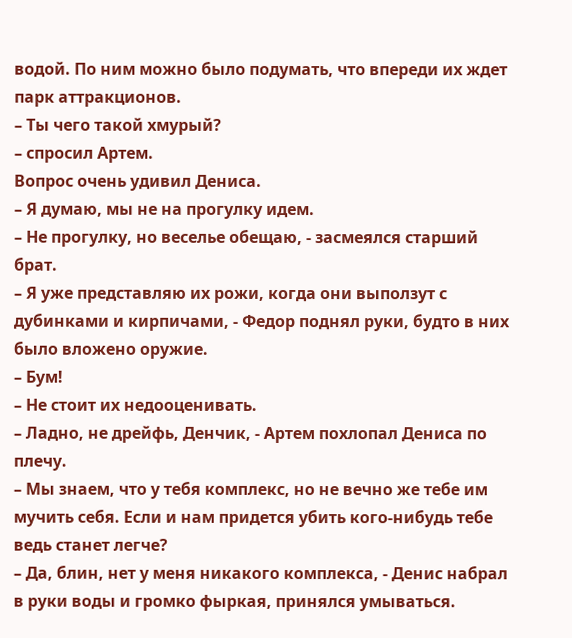водой. По ним можно было подумать, что впереди их ждет парк аттракционов.
– Ты чего такой хмурый?
– спросил Артем.
Вопрос очень удивил Дениса.
– Я думаю, мы не на прогулку идем.
– Не прогулку, но веселье обещаю, - засмеялся старший брат.
– Я уже представляю их рожи, когда они выползут с дубинками и кирпичами, - Федор поднял руки, будто в них было вложено оружие.
– Бум!
– Не стоит их недооценивать.
– Ладно, не дрейфь, Денчик, - Артем похлопал Дениса по плечу.
– Мы знаем, что у тебя комплекс, но не вечно же тебе им мучить себя. Если и нам придется убить кого-нибудь тебе ведь станет легче?
– Да, блин, нет у меня никакого комплекса, - Денис набрал в руки воды и громко фыркая, принялся умываться.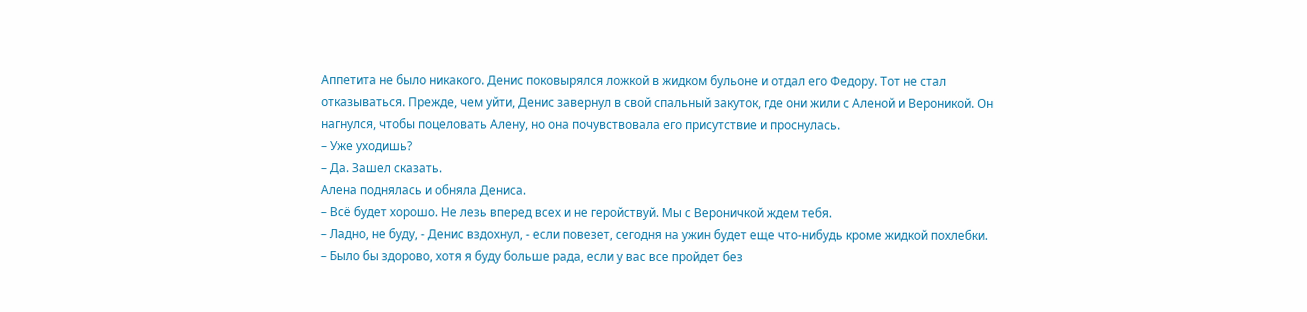Аппетита не было никакого. Денис поковырялся ложкой в жидком бульоне и отдал его Федору. Тот не стал отказываться. Прежде, чем уйти, Денис завернул в свой спальный закуток, где они жили с Аленой и Вероникой. Он нагнулся, чтобы поцеловать Алену, но она почувствовала его присутствие и проснулась.
– Уже уходишь?
– Да. Зашел сказать.
Алена поднялась и обняла Дениса.
– Всё будет хорошо. Не лезь вперед всех и не геройствуй. Мы с Вероничкой ждем тебя.
– Ладно, не буду, - Денис вздохнул, - если повезет, сегодня на ужин будет еще что-нибудь кроме жидкой похлебки.
– Было бы здорово, хотя я буду больше рада, если у вас все пройдет без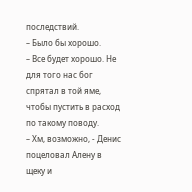последствий.
– Было бы хорошо.
– Все будет хорошо. Не для того нас бог спрятал в той яме, чтобы пустить в расход по такому поводу.
– Хм, возможно, - Денис поцеловал Алену в щеку и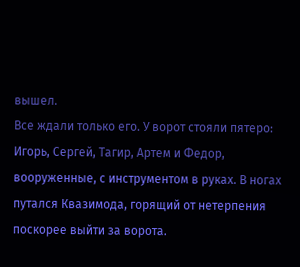вышел.
Все ждали только его. У ворот стояли пятеро: Игорь, Сергей, Тагир, Артем и Федор, вооруженные, с инструментом в руках. В ногах путался Квазимода, горящий от нетерпения поскорее выйти за ворота.